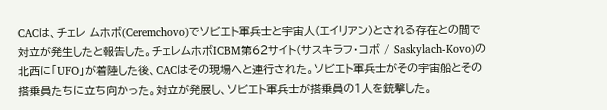CACは、チェレ ムホボ(Ceremchovo)でソビエト軍兵士と宇宙人(エイリアン)とされる存在との間で対立が発生したと報告した。チェレムホボICBM第62サイト(サスキラフ・コボ / Saskylach-Kovo)の北西に「UFO」が着陸した後、CACはその現場へと連行された。ソビエト軍兵士がその宇宙船とその搭乗員たちに立ち向かった。対立が発展し、ソビエト軍兵士が搭乗員の1人を銃撃した。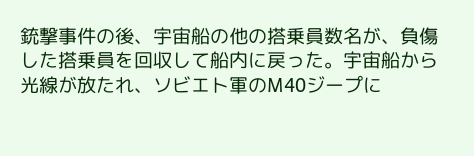銃撃事件の後、宇宙船の他の搭乗員数名が、負傷した搭乗員を回収して船内に戻った。宇宙船から光線が放たれ、ソビエト軍のM40ジープに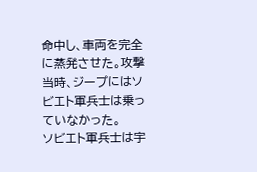命中し、車両を完全に蒸発させた。攻撃当時、ジープにはソビエト軍兵士は乗っていなかった。
ソビエト軍兵士は宇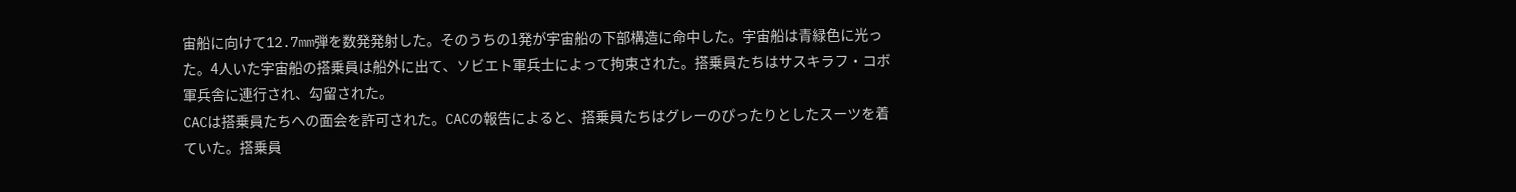宙船に向けて12.7mm弾を数発発射した。そのうちの1発が宇宙船の下部構造に命中した。宇宙船は青緑色に光った。4人いた宇宙船の搭乗員は船外に出て、ソビエト軍兵士によって拘束された。搭乗員たちはサスキラフ・コボ軍兵舎に連行され、勾留された。
CACは搭乗員たちへの面会を許可された。CACの報告によると、搭乗員たちはグレーのぴったりとしたスーツを着ていた。搭乗員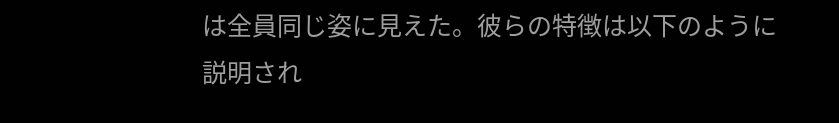は全員同じ姿に見えた。彼らの特徴は以下のように説明され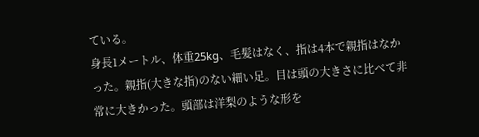ている。
身長1メートル、体重25kg、毛髪はなく、指は4本で親指はなかった。親指(大きな指)のない細い足。目は頭の大きさに比べて非常に大きかった。頭部は洋梨のような形を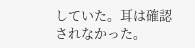していた。耳は確認されなかった。